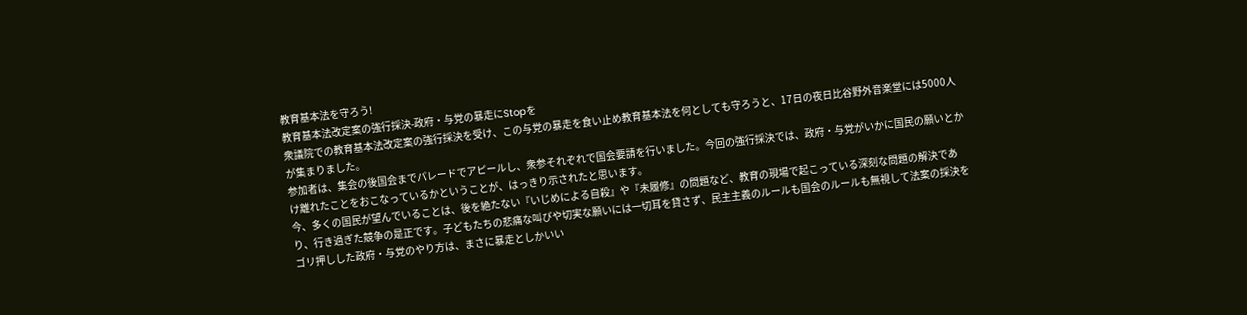教育基本法を守ろう!
教育基本法改定案の強行採決-政府・与党の暴走にStopを
衆議院での教育基本法改定案の強行採決を受け、この与党の暴走を食い止め教育基本法を何としても守ろうと、17日の夜日比谷野外音楽堂には5000人が集まりました。
参加者は、集会の後国会までパレードでアピールし、衆参それぞれで国会要請を行いました。今回の強行採決では、政府・与党がいかに国民の願いとかけ離れたことをおこなっているかということが、はっきり示されたと思います。
今、多くの国民が望んでいることは、後を絶たない『いじめによる自殺』や『未履修』の問題など、教育の現場で起こっている深刻な問題の解決であり、行き過ぎた競争の是正です。子どもたちの悲痛な叫びや切実な願いには一切耳を貸さず、民主主義のルールも国会のルールも無視して法案の採決をゴリ押しした政府・与党のやり方は、まさに暴走としかいい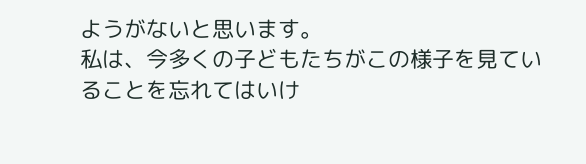ようがないと思います。
私は、今多くの子どもたちがこの様子を見ていることを忘れてはいけ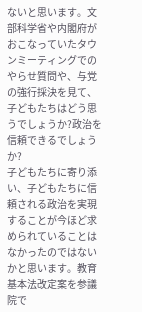ないと思います。文部科学省や内閣府がおこなっていたタウンミーティングでのやらせ質問や、与党の強行採決を見て、子どもたちはどう思うでしょうか?政治を信頼できるでしょうか?
子どもたちに寄り添い、子どもたちに信頼される政治を実現することが今ほど求められていることはなかったのではないかと思います。教育基本法改定案を参議院で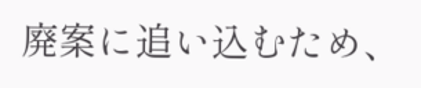廃案に追い込むため、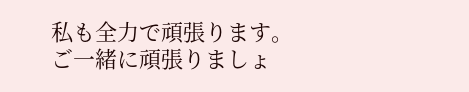私も全力で頑張ります。ご一緒に頑張りましょ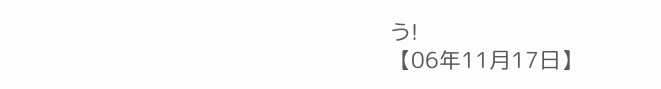う!
【06年11月17日】